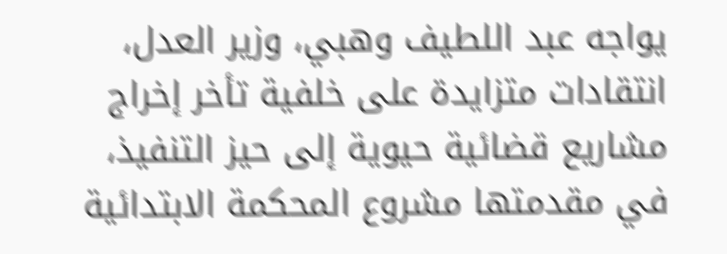يواجه عبد اللطيف وهبي، وزير العدل، انتقادات متزايدة على خلفية تأخر إخراج مشاريع قضائية حيوية إلى حيز التنفيذ، في مقدمتها مشروع المحكمة الابتدائية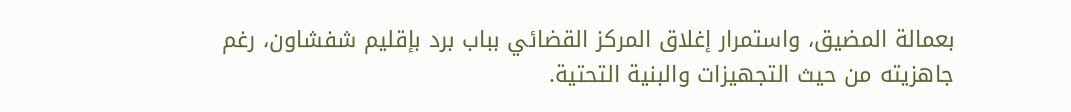بعمالة المضيق، واستمرار إغلاق المركز القضائي بباب برد بإقليم شفشاون، رغم جاهزيته من حيث التجهيزات والبنية التحتية.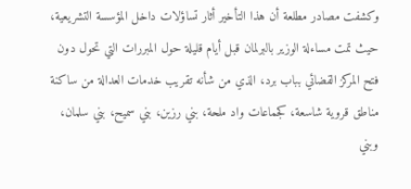وكشفت مصادر مطلعة أن هذا التأخير أثار تساؤلات داخل المؤسسة التشريعية، حيث تمت مساءلة الوزير بالبرلمان قبل أيام قليلة حول المبررات التي تحول دون فتح المركز القضائي بباب برد، الذي من شأنه تقريب خدمات العدالة من ساكنة مناطق قروية شاسعة، كجماعات واد ملحة، بني رزين، بني سميح، بني سلمان، وبني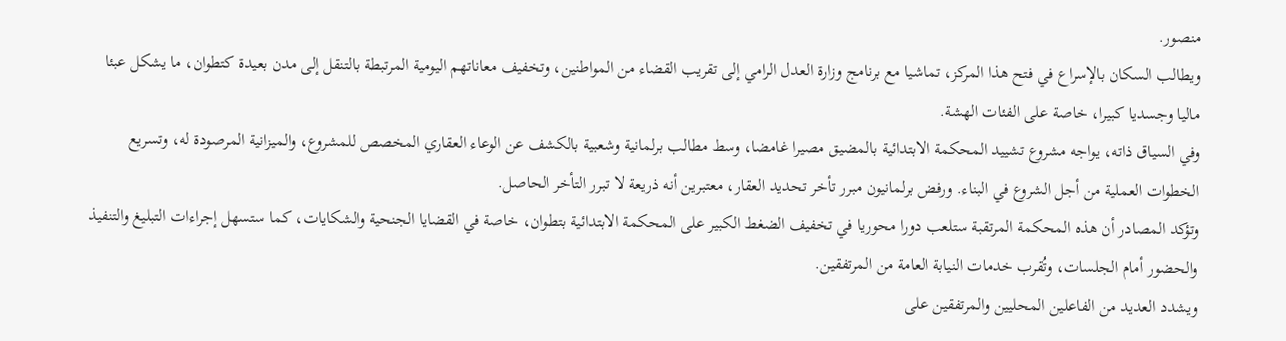منصور.
ويطالب السكان بالإسراع في فتح هذا المركز، تماشيا مع برنامج وزارة العدل الرامي إلى تقريب القضاء من المواطنين، وتخفيف معاناتهم اليومية المرتبطة بالتنقل إلى مدن بعيدة كتطوان، ما يشكل عبئا ماليا وجسديا كبيرا، خاصة على الفئات الهشة.
وفي السياق ذاته، يواجه مشروع تشييد المحكمة الابتدائية بالمضيق مصيرا غامضا، وسط مطالب برلمانية وشعبية بالكشف عن الوعاء العقاري المخصص للمشروع، والميزانية المرصودة له، وتسريع الخطوات العملية من أجل الشروع في البناء. ورفض برلمانيون مبرر تأخر تحديد العقار، معتبرين أنه ذريعة لا تبرر التأخر الحاصل.
وتؤكد المصادر أن هذه المحكمة المرتقبة ستلعب دورا محوريا في تخفيف الضغط الكبير على المحكمة الابتدائية بتطوان، خاصة في القضايا الجنحية والشكايات، كما ستسهل إجراءات التبليغ والتنفيذ والحضور أمام الجلسات، وتُقرب خدمات النيابة العامة من المرتفقين.
ويشدد العديد من الفاعلين المحليين والمرتفقين على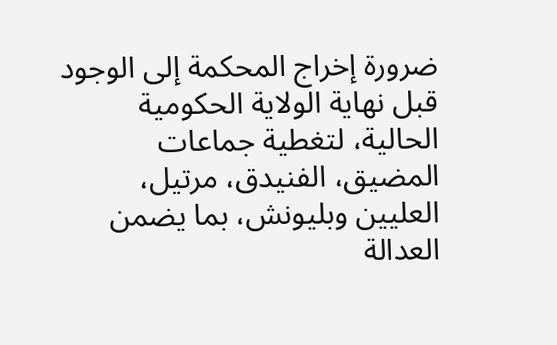ضرورة إخراج المحكمة إلى الوجود قبل نهاية الولاية الحكومية الحالية، لتغطية جماعات المضيق، الفنيدق، مرتيل، العليين وبليونش، بما يضمن العدالة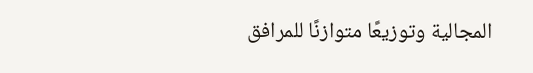المجالية وتوزيعًا متوازنًا للمرافق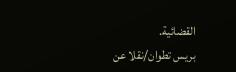القضائية.
بريس تطوان/نقلا عن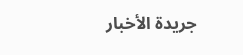جريدة الأخبار